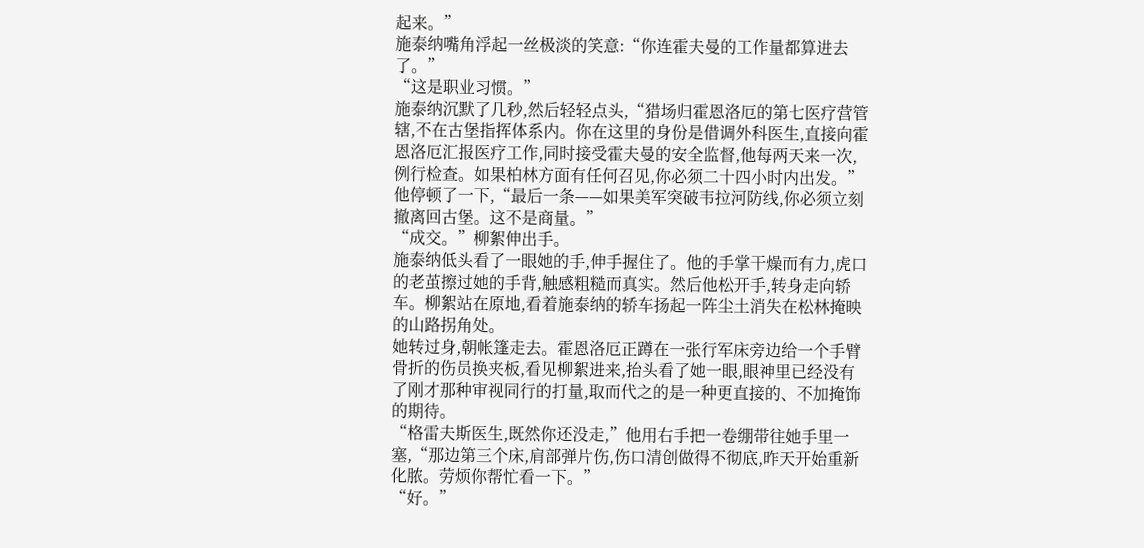起来。”
施泰纳嘴角浮起一丝极淡的笑意:“你连霍夫曼的工作量都算进去了。”
“这是职业习惯。”
施泰纳沉默了几秒,然后轻轻点头,“猎场归霍恩洛厄的第七医疗营管辖,不在古堡指挥体系内。你在这里的身份是借调外科医生,直接向霍恩洛厄汇报医疗工作,同时接受霍夫曼的安全监督,他每两天来一次,例行检查。如果柏林方面有任何召见,你必须二十四小时内出发。”他停顿了一下,“最后一条——如果美军突破韦拉河防线,你必须立刻撤离回古堡。这不是商量。”
“成交。”柳絮伸出手。
施泰纳低头看了一眼她的手,伸手握住了。他的手掌干燥而有力,虎口的老茧擦过她的手背,触感粗糙而真实。然后他松开手,转身走向轿车。柳絮站在原地,看着施泰纳的轿车扬起一阵尘土消失在松林掩映的山路拐角处。
她转过身,朝帐篷走去。霍恩洛厄正蹲在一张行军床旁边给一个手臂骨折的伤员换夹板,看见柳絮进来,抬头看了她一眼,眼神里已经没有了刚才那种审视同行的打量,取而代之的是一种更直接的、不加掩饰的期待。
“格雷夫斯医生,既然你还没走,”他用右手把一卷绷带往她手里一塞,“那边第三个床,肩部弹片伤,伤口清创做得不彻底,昨天开始重新化脓。劳烦你帮忙看一下。”
“好。”